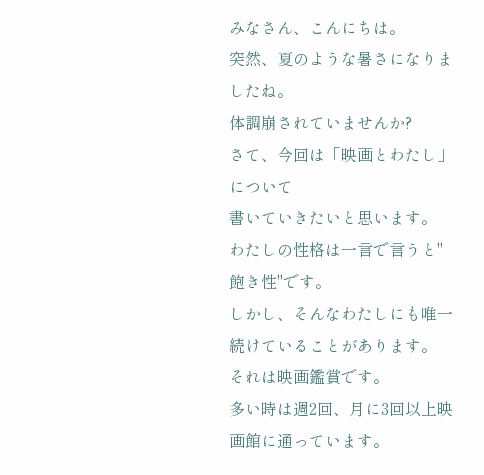みなさん、こんにちは。
突然、夏のような暑さになりましたね。
体調崩されていませんか?
さて、今回は「映画とわたし」について
書いていきたいと思います。
わたしの性格は一言で言うと"飽き性"です。
しかし、そんなわたしにも唯一続けていることがあります。
それは映画鑑賞です。
多い時は週2回、月に3回以上映画館に通っています。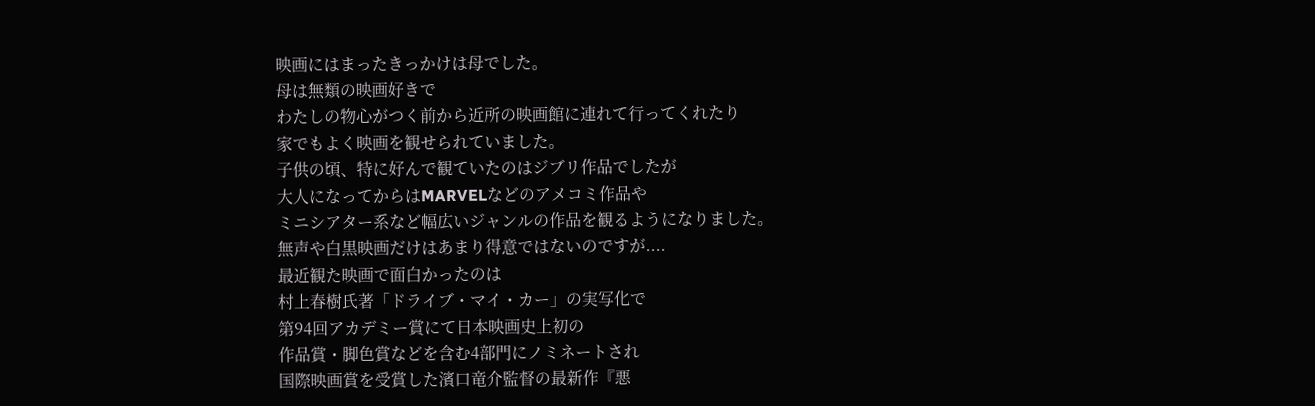映画にはまったきっかけは母でした。
母は無類の映画好きで
わたしの物心がつく前から近所の映画館に連れて行ってくれたり
家でもよく映画を観せられていました。
子供の頃、特に好んで観ていたのはジブリ作品でしたが
大人になってからはMARVELなどのアメコミ作品や
ミニシアター系など幅広いジャンルの作品を観るようになりました。
無声や白黒映画だけはあまり得意ではないのですが....
最近観た映画で面白かったのは
村上春樹氏著「ドライブ・マイ・カー」の実写化で
第94回アカデミー賞にて日本映画史上初の
作品賞・脚色賞などを含む4部門にノミネートされ
国際映画賞を受賞した濱口竜介監督の最新作『悪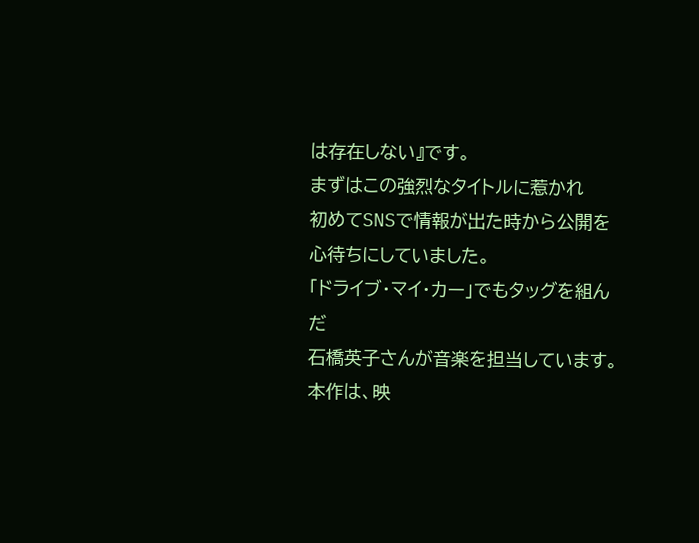は存在しない』です。
まずはこの強烈なタイトルに惹かれ
初めてSNSで情報が出た時から公開を心待ちにしていました。
「ドライブ・マイ・カー」でもタッグを組んだ
石橋英子さんが音楽を担当しています。
本作は、映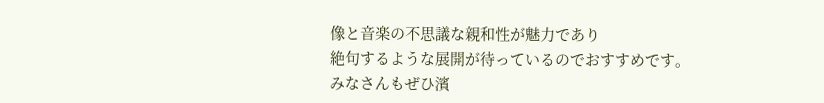像と音楽の不思議な親和性が魅力であり
絶句するような展開が待っているのでおすすめです。
みなさんもぜひ濱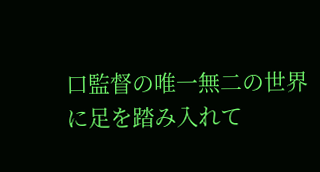口監督の唯一無二の世界に足を踏み入れて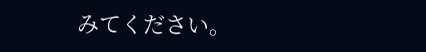みてください。